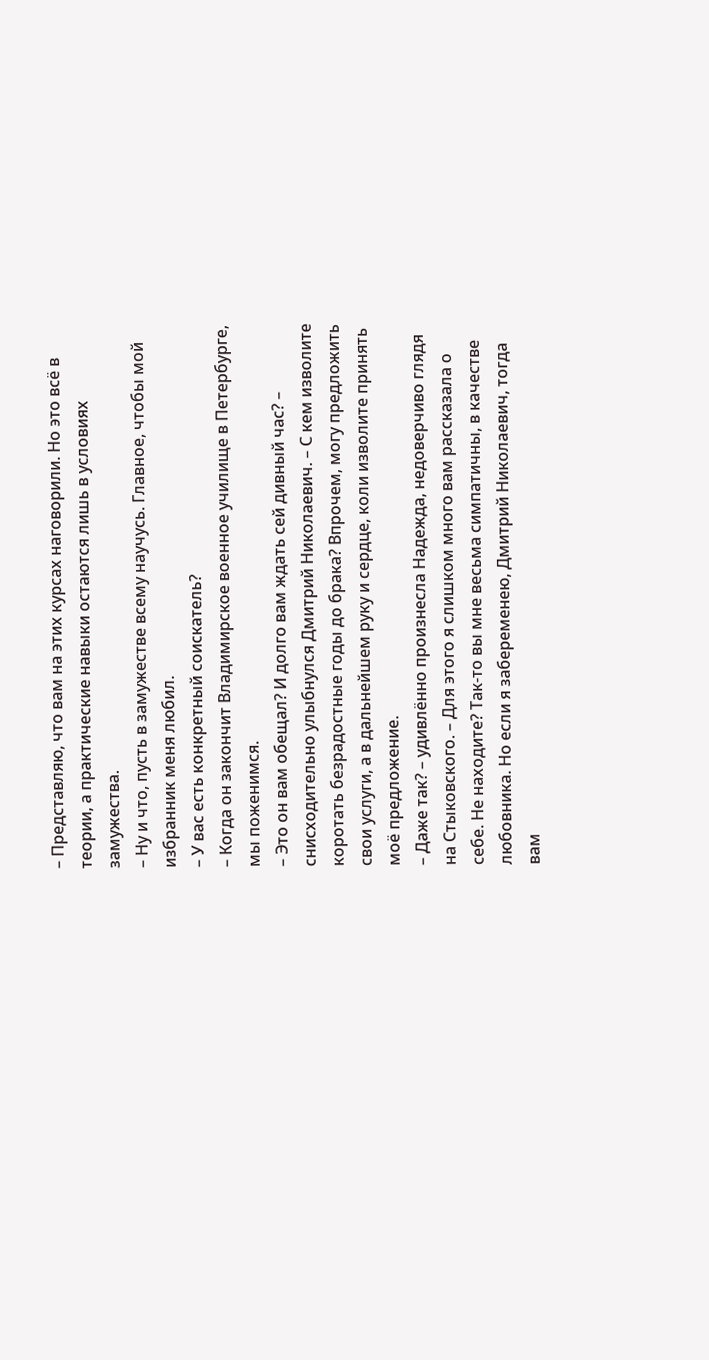– Представляю, что вам на этих курсах наговорили. Но это всё в теории, а практические навыки остаются лишь в условиях замужества.
– Ну и что, пусть в замужестве всему научусь. Главное, чтобы мой избранник меня любил.
– У вас есть конкретный соискатель?
– Когда он закончит Владимирское военное училище в Петербурге, мы поженимся.
– Это он вам обещал? И долго вам ждать сей дивный час? – снисходительно улыбнулся Дмитрий Николаевич. – С кем изволите коротать безрадостные годы до брака? Впрочем, могу предложить свои услуги, а в дальнейшем руку и сердце, коли изволите принять моё предложение.
– Даже так? – удивлённо произнесла Надежда, недоверчиво глядя на Стыковского. – Для этого я слишком много вам рассказала о себе. Не находите? Так-то вы мне весьма симпатичны, в качестве любовника. Но если я забеременею, Дмитрий Николаевич, тогда вам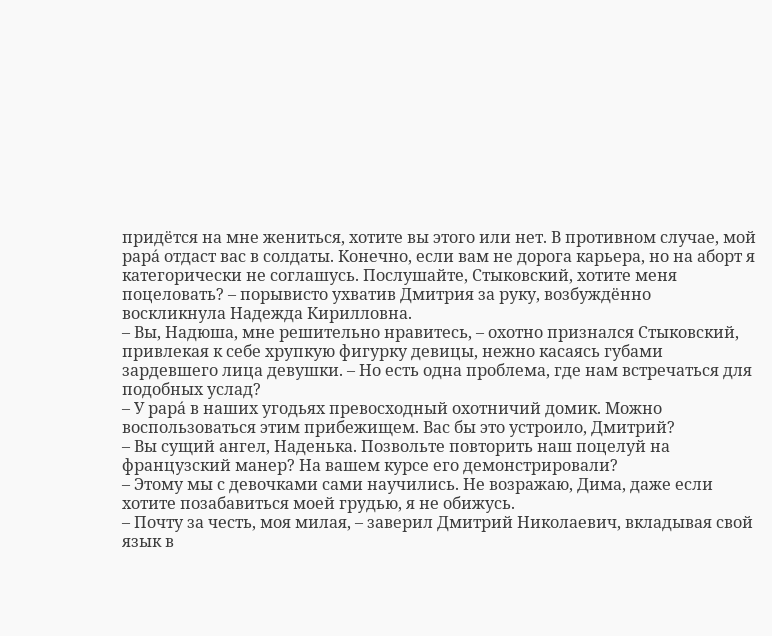придётся на мне жениться, хотите вы этого или нет. В противном случае, мой рара́ отдаст вас в солдаты. Конечно, если вам не дорога карьера, но на аборт я категорически не соглашусь. Послушайте, Стыковский, хотите меня поцеловать? – порывисто ухватив Дмитрия за руку, возбуждённо воскликнула Надежда Кирилловна.
– Вы, Надюша, мне решительно нравитесь, – охотно признался Стыковский, привлекая к себе хрупкую фигурку девицы, нежно касаясь губами зардевшего лица девушки. – Но есть одна проблема, где нам встречаться для подобных услад?
– У рара́ в наших угодьях превосходный охотничий домик. Можно воспользоваться этим прибежищем. Вас бы это устроило, Дмитрий?
– Вы сущий ангел, Наденька. Позвольте повторить наш поцелуй на французский манер? На вашем курсе его демонстрировали?
– Этому мы с девочками сами научились. Не возражаю, Дима, даже если хотите позабавиться моей грудью, я не обижусь.
– Почту за честь, моя милая, – заверил Дмитрий Николаевич, вкладывая свой язык в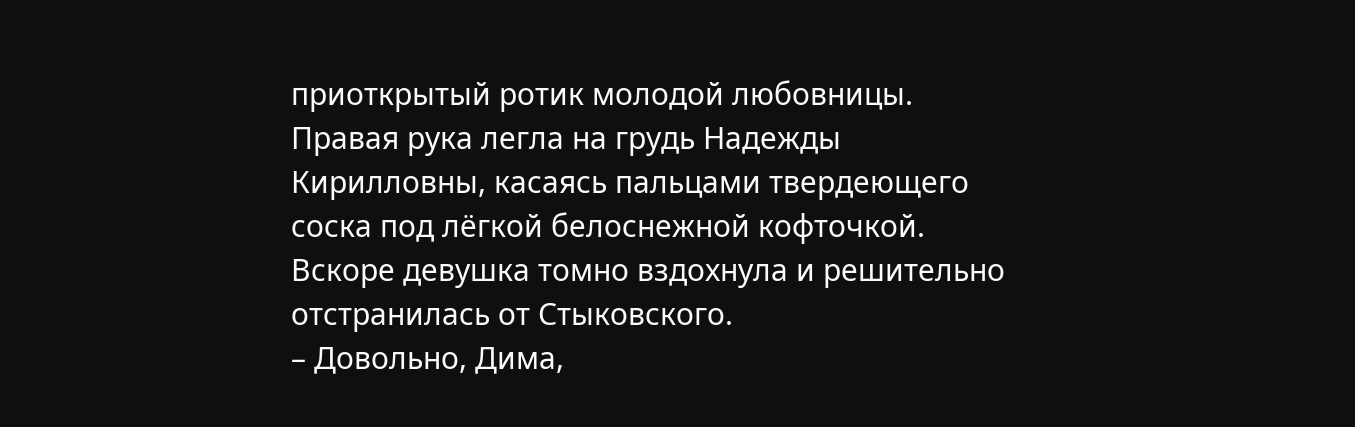приоткрытый ротик молодой любовницы. Правая рука легла на грудь Надежды Кирилловны, касаясь пальцами твердеющего соска под лёгкой белоснежной кофточкой.
Вскоре девушка томно вздохнула и решительно отстранилась от Стыковского.
– Довольно, Дима,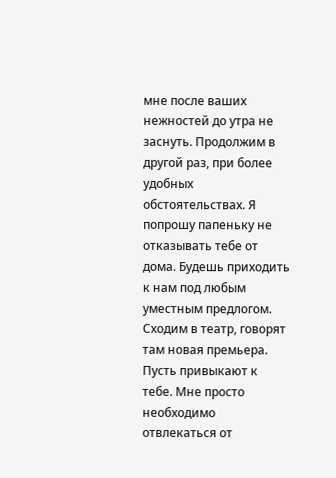мне после ваших нежностей до утра не заснуть. Продолжим в другой раз, при более удобных обстоятельствах. Я попрошу папеньку не отказывать тебе от дома. Будешь приходить к нам под любым уместным предлогом. Сходим в театр, говорят там новая премьера. Пусть привыкают к тебе. Мне просто необходимо отвлекаться от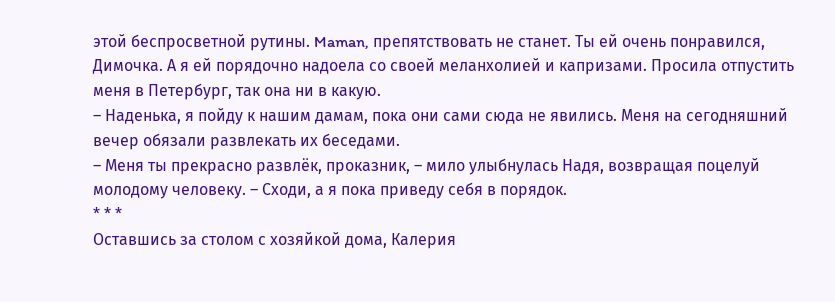этой беспросветной рутины. Maman, препятствовать не станет. Ты ей очень понравился, Димочка. А я ей порядочно надоела со своей меланхолией и капризами. Просила отпустить меня в Петербург, так она ни в какую.
– Наденька, я пойду к нашим дамам, пока они сами сюда не явились. Меня на сегодняшний вечер обязали развлекать их беседами.
– Меня ты прекрасно развлёк, проказник, – мило улыбнулась Надя, возвращая поцелуй молодому человеку. – Сходи, а я пока приведу себя в порядок.
* * *
Оставшись за столом с хозяйкой дома, Калерия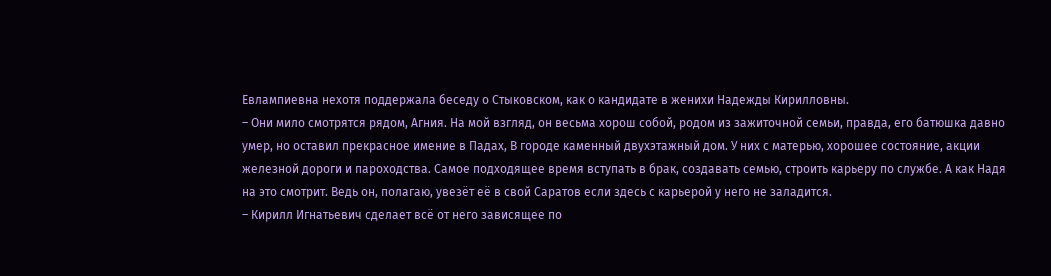Евлампиевна нехотя поддержала беседу о Стыковском, как о кандидате в женихи Надежды Кирилловны.
– Они мило смотрятся рядом, Агния. На мой взгляд, он весьма хорош собой, родом из зажиточной семьи, правда, его батюшка давно умер, но оставил прекрасное имение в Падах, В городе каменный двухэтажный дом. У них с матерью, хорошее состояние, акции железной дороги и пароходства. Самое подходящее время вступать в брак, создавать семью, строить карьеру по службе. А как Надя на это смотрит. Ведь он, полагаю, увезёт её в свой Саратов если здесь с карьерой у него не заладится.
– Кирилл Игнатьевич сделает всё от него зависящее по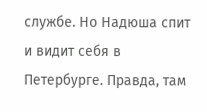службе. Но Надюша спит и видит себя в Петербурге. Правда, там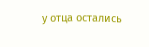у отца остались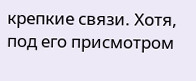крепкие связи. Хотя, под его присмотром